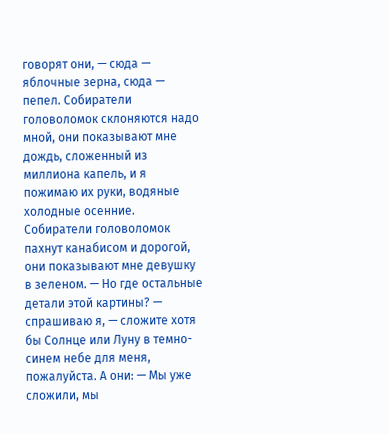говорят они, — сюда — яблочные зерна, сюда — пепел. Собиратели головоломок склоняются надо мной, они показывают мне дождь, сложенный из миллиона капель, и я пожимаю их руки, водяные холодные осенние. Собиратели головоломок пахнут канабисом и дорогой, они показывают мне девушку в зеленом. — Но где остальные детали этой картины? — спрашиваю я, — сложите хотя бы Солнце или Луну в темно-синем небе для меня, пожалуйста. А они: — Мы уже сложили, мы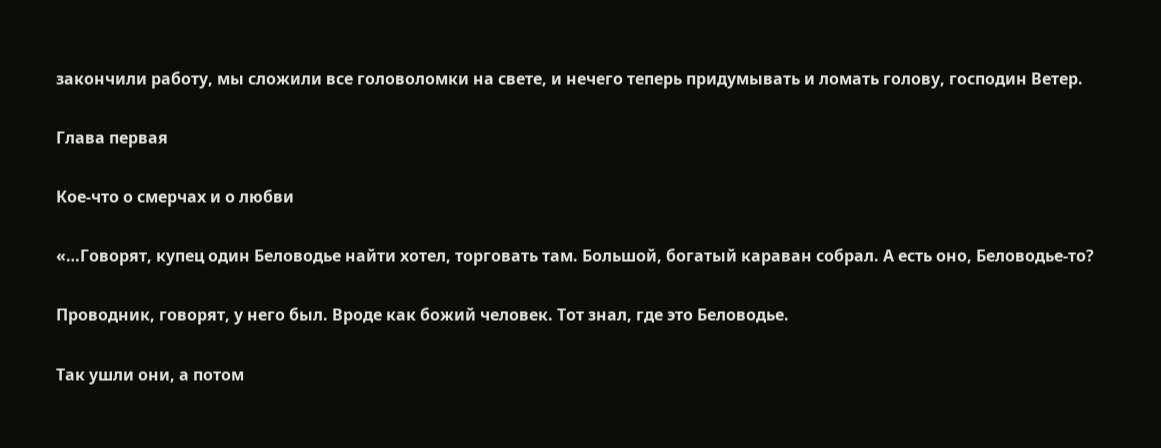закончили работу, мы сложили все головоломки на свете, и нечего теперь придумывать и ломать голову, господин Ветер.

Глава первая

Кое-что о смерчах и о любви

«…Говорят, купец один Беловодье найти хотел, торговать там. Большой, богатый караван собрал. А есть оно, Беловодье-то?

Проводник, говорят, у него был. Вроде как божий человек. Тот знал, где это Беловодье.

Так ушли они, а потом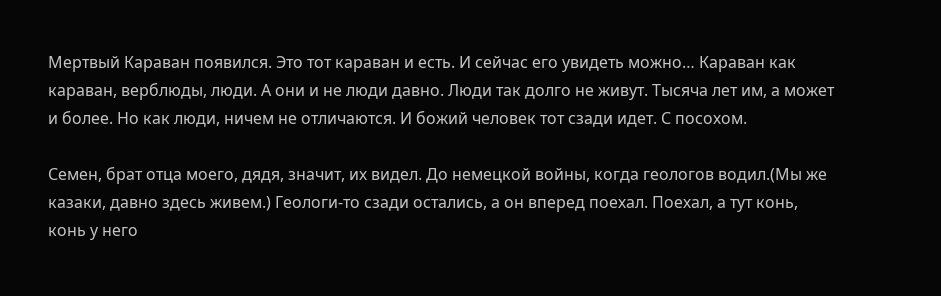Мертвый Караван появился. Это тот караван и есть. И сейчас его увидеть можно… Караван как караван, верблюды, люди. А они и не люди давно. Люди так долго не живут. Тысяча лет им, а может и более. Но как люди, ничем не отличаются. И божий человек тот сзади идет. С посохом.

Семен, брат отца моего, дядя, значит, их видел. До немецкой войны, когда геологов водил.(Мы же казаки, давно здесь живем.) Геологи-то сзади остались, а он вперед поехал. Поехал, а тут конь, конь у него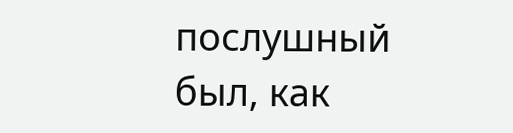послушный был, как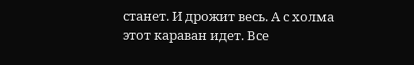станет. И дрожит весь. А с холма этот караван идет. Все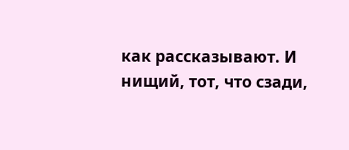как рассказывают. И нищий, тот, что сзади,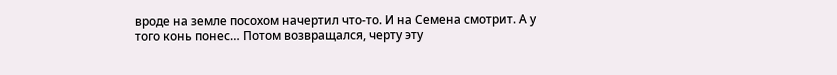вроде на земле посохом начертил что-то. И на Семена смотрит. А у того конь понес… Потом возвращался, черту эту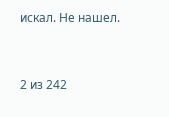искал. Не нашел.



2 из 242